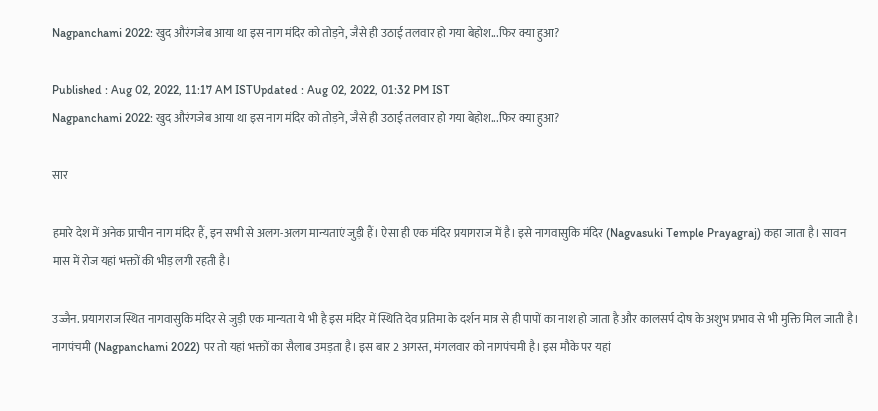Nagpanchami 2022: खुद औरंगजेब आया था इस नाग मंदिर को तोड़ने, जैसे ही उठाई तलवार हो गया बेहोश...फिर क्या हुआ?

Published : Aug 02, 2022, 11:17 AM ISTUpdated : Aug 02, 2022, 01:32 PM IST
Nagpanchami 2022: खुद औरंगजेब आया था इस नाग मंदिर को तोड़ने, जैसे ही उठाई तलवार हो गया बेहोश...फिर क्या हुआ?

सार

हमारे देश में अनेक प्राचीन नाग मंदिर हैं, इन सभी से अलग-अलग मान्यताएं जुड़ी हैं। ऐसा ही एक मंदिर प्रयागराज में है। इसे नागवासुकि मंदिर (Nagvasuki Temple Prayagraj) कहा जाता है। सावन मास में रोज यहां भक्तों की भीड़ लगी रहती है।

उज्जैन. प्रयागराज स्थित नागवासुकि मंदिर से जुड़ी एक मान्यता ये भी है इस मंदिर में स्थिति देव प्रतिमा के दर्शन मात्र से ही पापों का नाश हो जाता है और कालसर्प दोष के अशुभ प्रभाव से भी मुक्ति मिल जाती है। नागपंचमी (Nagpanchami 2022) पर तो यहां भक्तों का सैलाब उमड़ता है। इस बार 2 अगस्त, मंगलवार को नागपंचमी है। इस मौके पर यहां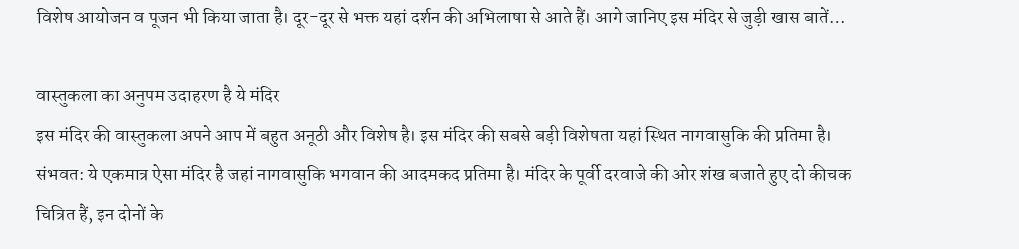विशेष आयोजन व पूजन भी किया जाता है। दूर-दूर से भक्त यहां दर्शन की अभिलाषा से आते हैं। आगे जानिए इस मंदिर से जुड़ी खास बातें…

वास्तुकला का अनुपम उदाहरण है ये मंदिर
इस मंदिर की वास्तुकला अपने आप में बहुत अनूठी और विशेष है। इस मंदिर की सबसे बड़ी विशेषता यहां स्थित नागवासुकि की प्रतिमा है। संभवत: ये एकमात्र ऐसा मंदिर है जहां नागवासुकि भगवान की आदमकद प्रतिमा है। मंदिर के पूर्वी दरवाजे की ओर शंख बजाते हुए दो कीचक चित्रित हैं, इन दोनों के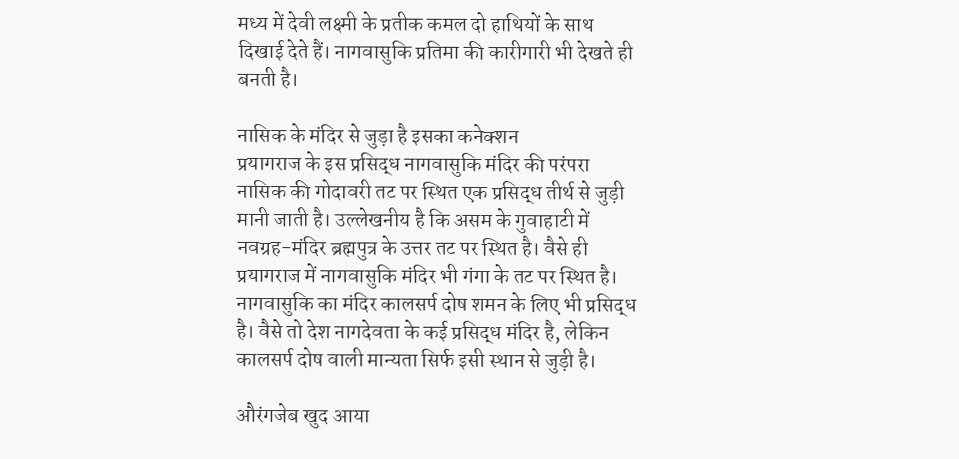मध्य में देवी लक्ष्मी के प्रतीक कमल दो हाथियों के साथ दिखाई देते हैं। नागवासुकि प्रतिमा की कारीगारी भी देखते ही बनती है।

नासिक के मंदिर से जुड़ा है इसका कनेक्शन
प्रयागराज के इस प्रसिद्ध नागवासुकि मंदिर की परंपरा नासिक की गोदावरी तट पर स्थित एक प्रसिद्ध तीर्थ से जुड़ी मानी जाती है। उल्लेखनीय है कि असम के गुवाहाटी में नवग्रह-मंदिर ब्रह्मपुत्र के उत्तर तट पर स्थित है। वैसे ही प्रयागराज में नागवासुकि मंदिर भी गंगा के तट पर स्थित है। नागवासुकि का मंदिर कालसर्प दोष शमन के लिए भी प्रसिद्ध है। वैसे तो देश नागदेवता के कई प्रसिद्ध मंदिर है, लेकिन कालसर्प दोष वाली मान्यता सिर्फ इसी स्थान से जुड़ी है।

औरंगजेब खुद आया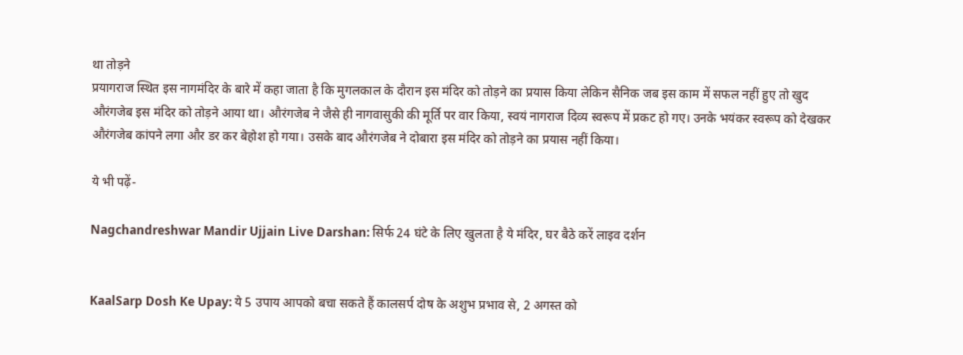था तोड़ने
प्रयागराज स्थित इस नागमंदिर के बारे में कहा जाता है कि मुगलकाल के दौरान इस मंदिर को तोड़ने का प्रयास किया लेकिन सैनिक जब इस काम में सफल नहीं हुए तो खुद औरंगजेब इस मंदिर को तोड़ने आया था। औरंगजेब ने जैसे ही नागवासुकी की मूर्ति पर वार किया, स्वयं नागराज दिव्य स्वरूप में प्रकट हो गए। उनके भयंकर स्वरूप को देखकर औरंगजेब कांपने लगा और डर कर बेहोश हो गया। उसके बाद औरंगजेब ने दोबारा इस मंदिर को तोड़ने का प्रयास नहीं किया।

ये भी पढ़ें-

Nagchandreshwar Mandir Ujjain Live Darshan: सिर्फ 24 घंटे के लिए खुलता है ये मंदिर, घर बैठे करें लाइव दर्शन


KaalSarp Dosh Ke Upay: ये 5 उपाय आपको बचा सकते हैं कालसर्प दोष के अशुभ प्रभाव से, 2 अगस्त को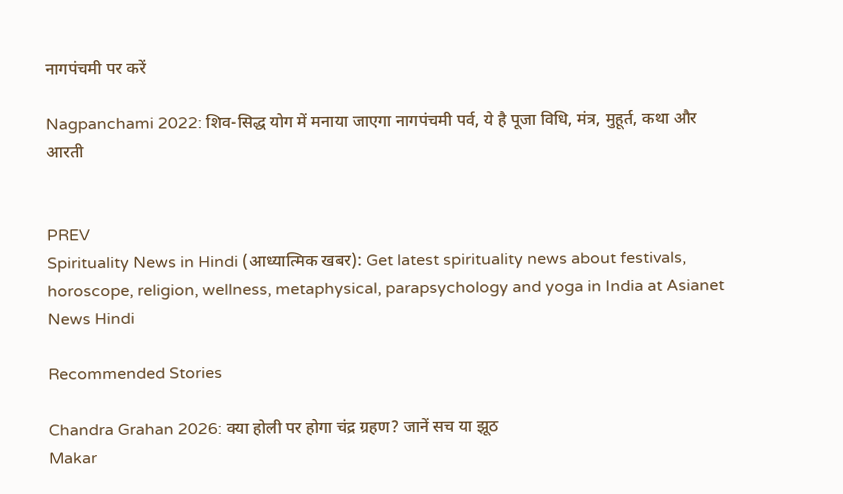नागपंचमी पर करें

Nagpanchami 2022: शिव-सिद्ध योग में मनाया जाएगा नागपंचमी पर्व, ये है पूजा विधि, मंत्र, मुहूर्त, कथा और आरती


PREV
Spirituality News in Hindi (आध्यात्मिक खबर): Get latest spirituality news about festivals, horoscope, religion, wellness, metaphysical, parapsychology and yoga in India at Asianet News Hindi

Recommended Stories

Chandra Grahan 2026: क्या होली पर होगा चंद्र ग्रहण? जानें सच या झूठ
Makar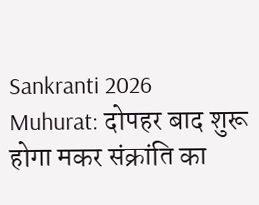Sankranti 2026 Muhurat: दोपहर बाद शुरू होगा मकर संक्रांति का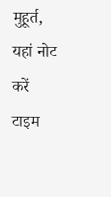मुहूर्त, यहां नोट करें टाइम